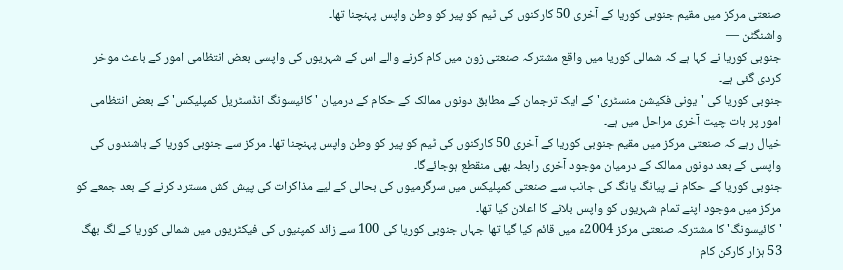صنعتی مرکز میں مقیم جنوبی کوریا کے آخری 50 کارکنوں کی ٹیم کو پیر کو وطن واپس پہنچنا تھا۔
واشنگٹن —
جنوبی کوریا نے کہا ہے کہ شمالی کوریا میں واقع مشترکہ صنعتی زون میں کام کرنے والے اس کے شہریوں کی واپسی بعض انتظامی امور کے باعث موخر کردی گئی ہے۔
جنوبی کوریا کی 'یونی فکیشن منسٹری' کے ایک ترجمان کے مطابق دونوں ممالک کے حکام کے درمیان 'کائیسونگ انڈسٹریل کمپلیکس' کے بعض انتظامی امور پر بات چیت آخری مراحل میں ہے۔
خیال رہے کہ صنعتی مرکز میں مقیم جنوبی کوریا کے آخری 50 کارکنوں کی ٹیم کو پیر کو وطن واپس پہنچنا تھا۔ مرکز سے جنوبی کوریا کے باشندوں کی واپسی کے بعد دونوں ممالک کے درمیان موجود آخری رابطہ بھی منقطع ہوجائےگا۔
جنوبی کوریا کے حکام نے پیانگ یانگ کی جانب سے صنعتی کمپلیکس میں سرگرمیوں کی بحالی کے لیے مذاکرات کی پیش کش مسترد کرنے کے بعد جمعے کو مرکز میں موجود اپنے تمام شہریوں کو واپس بلانے کا اعلان کیا تھا۔
'کائیسونگ' کا مشترکہ صنعتی مرکز 2004ء میں قائم کیا گیا تھا جہاں جنوبی کوریا کی 100 سے زائد کمپنیوں کی فیکٹریوں میں شمالی کوریا کے لگ بھگ 53 ہزار کارکن کام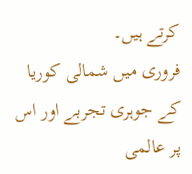کرتے ہیں۔
فروری میں شمالی کوریا کے جوہری تجربے اور اس پر عالمی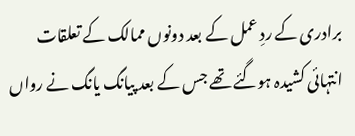برادری کے ردِ عمل کے بعد دونوں ممالک کے تعلقات انتہائی کشیدہ ہوگئے تھے جس کے بعد پیانگ یانگ نے رواں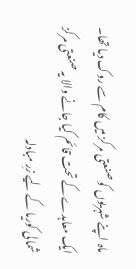ماہ اپنے شہریوں کو صنعتی مرکز میں کام سے روک دیا تھا۔
ایک معاہدے کے تحت قائم کیا جانے والا یہ صنعتی مرکز شمالی کوریا کے لیے زرِ مبادلہ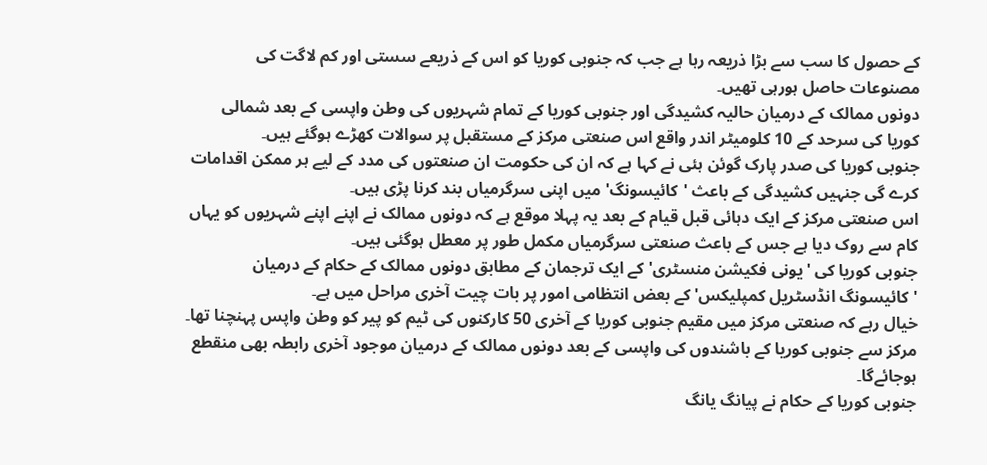کے حصول کا سب سے بڑا ذریعہ رہا ہے جب کہ جنوبی کوریا کو اس کے ذریعے سستی اور کم لاگت کی مصنوعات حاصل ہورہی تھیں۔
دونوں ممالک کے درمیان حالیہ کشیدگی اور جنوبی کوریا کے تمام شہریوں کی وطن واپسی کے بعد شمالی کوریا کی سرحد کے 10 کلومیٹر اندر واقع اس صنعتی مرکز کے مستقبل پر سوالات کھڑے ہوگئے ہیں۔
جنوبی کوریا کی صدر پارک گوئن ہئی نے کہا ہے کہ ان کی حکومت ان صنعتوں کی مدد کے لیے ہر ممکن اقدامات کرے گی جنہیں کشیدگی کے باعث 'کائیسونگ' میں اپنی سرگرمیاں بند کرنا پڑی ہیں۔
اس صنعتی مرکز کے ایک دہائی قبل قیام کے بعد یہ پہلا موقع ہے کہ دونوں ممالک نے اپنے اپنے شہریوں کو یہاں کام سے روک دیا ہے جس کے باعث صنعتی سرگرمیاں مکمل طور پر معطل ہوگئی ہیں۔
جنوبی کوریا کی 'یونی فکیشن منسٹری' کے ایک ترجمان کے مطابق دونوں ممالک کے حکام کے درمیان 'کائیسونگ انڈسٹریل کمپلیکس' کے بعض انتظامی امور پر بات چیت آخری مراحل میں ہے۔
خیال رہے کہ صنعتی مرکز میں مقیم جنوبی کوریا کے آخری 50 کارکنوں کی ٹیم کو پیر کو وطن واپس پہنچنا تھا۔ مرکز سے جنوبی کوریا کے باشندوں کی واپسی کے بعد دونوں ممالک کے درمیان موجود آخری رابطہ بھی منقطع ہوجائےگا۔
جنوبی کوریا کے حکام نے پیانگ یانگ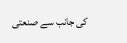کی جانب سے صنعتی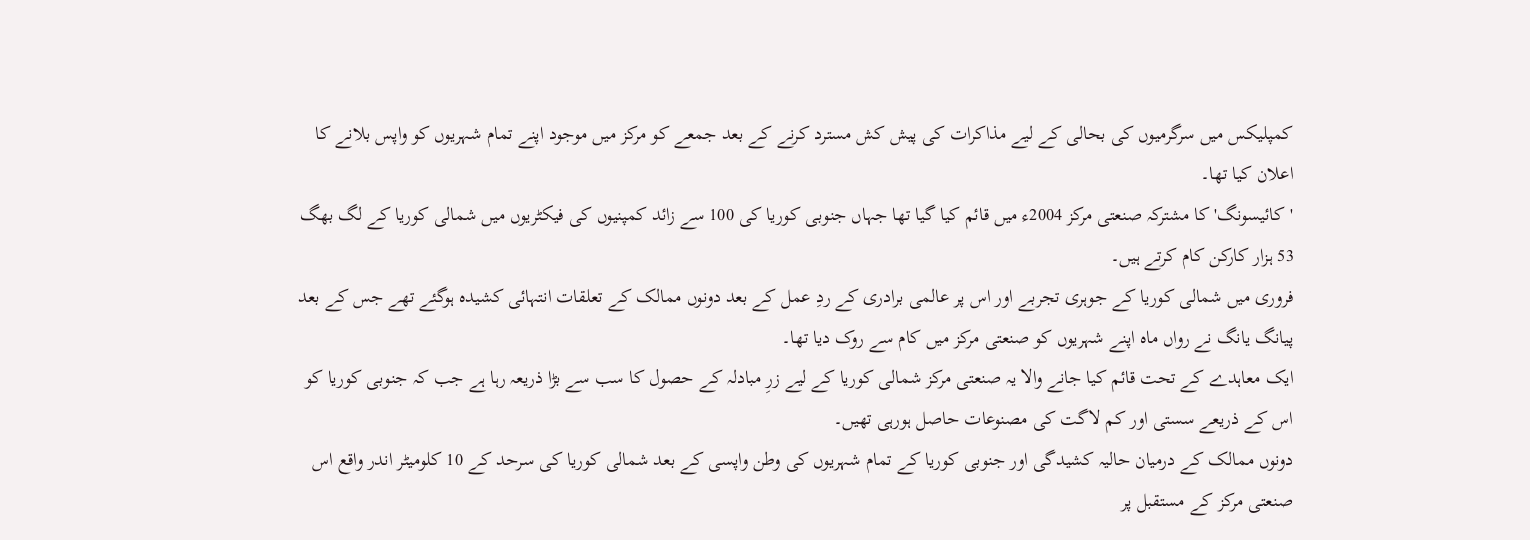کمپلیکس میں سرگرمیوں کی بحالی کے لیے مذاکرات کی پیش کش مسترد کرنے کے بعد جمعے کو مرکز میں موجود اپنے تمام شہریوں کو واپس بلانے کا اعلان کیا تھا۔
'کائیسونگ' کا مشترکہ صنعتی مرکز 2004ء میں قائم کیا گیا تھا جہاں جنوبی کوریا کی 100 سے زائد کمپنیوں کی فیکٹریوں میں شمالی کوریا کے لگ بھگ 53 ہزار کارکن کام کرتے ہیں۔
فروری میں شمالی کوریا کے جوہری تجربے اور اس پر عالمی برادری کے ردِ عمل کے بعد دونوں ممالک کے تعلقات انتہائی کشیدہ ہوگئے تھے جس کے بعد پیانگ یانگ نے رواں ماہ اپنے شہریوں کو صنعتی مرکز میں کام سے روک دیا تھا۔
ایک معاہدے کے تحت قائم کیا جانے والا یہ صنعتی مرکز شمالی کوریا کے لیے زرِ مبادلہ کے حصول کا سب سے بڑا ذریعہ رہا ہے جب کہ جنوبی کوریا کو اس کے ذریعے سستی اور کم لاگت کی مصنوعات حاصل ہورہی تھیں۔
دونوں ممالک کے درمیان حالیہ کشیدگی اور جنوبی کوریا کے تمام شہریوں کی وطن واپسی کے بعد شمالی کوریا کی سرحد کے 10 کلومیٹر اندر واقع اس صنعتی مرکز کے مستقبل پر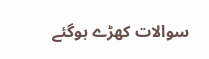سوالات کھڑے ہوگئے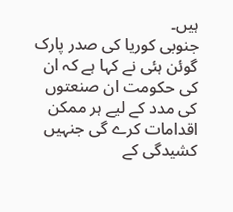ہیں۔
جنوبی کوریا کی صدر پارک گوئن ہئی نے کہا ہے کہ ان کی حکومت ان صنعتوں کی مدد کے لیے ہر ممکن اقدامات کرے گی جنہیں کشیدگی کے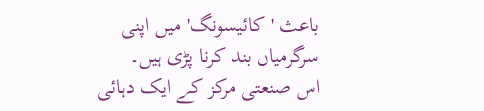باعث 'کائیسونگ' میں اپنی سرگرمیاں بند کرنا پڑی ہیں۔
اس صنعتی مرکز کے ایک دہائی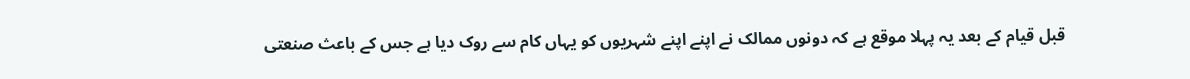قبل قیام کے بعد یہ پہلا موقع ہے کہ دونوں ممالک نے اپنے اپنے شہریوں کو یہاں کام سے روک دیا ہے جس کے باعث صنعتی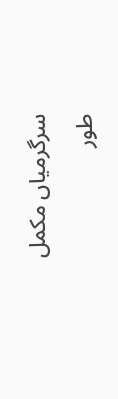سرگرمیاں مکمل طور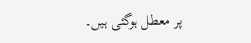پر معطل ہوگئی ہیں۔